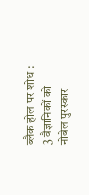ब्लैक होल पर शोध : 3 वैज्ञानिकों को नोबेल पुरस्कार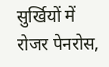सुर्खियों में रोजर पेनरोस,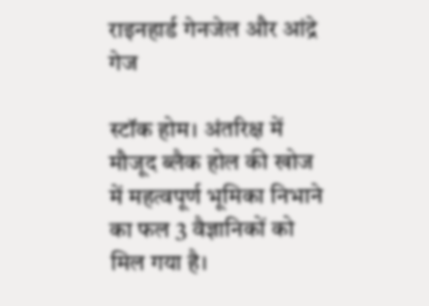राइनहार्ड गेनजेल और आंद्रे गेज

स्टॉक होम। अंतरिक्ष में मौजूद ब्लैक होल की खोज में महत्वपूर्ण भूमिका निभाने का फल 3 वैज्ञानिकों को मिल गया है।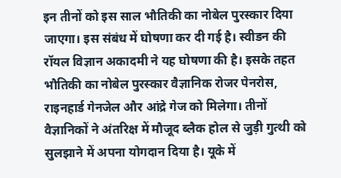इन तीनों को इस साल भौतिकी का नोबेल पुरस्कार दिया जाएगा। इस संबंध में घोषणा कर दी गई है। स्वीडन की रॉयल विज्ञान अकादमी ने यह घोषणा की है। इसके तहत भौतिकी का नोबेल पुरस्कार वैज्ञानिक रोजर पेनरोस, राइनहार्ड गेनजेल और आंद्रे गेज को मिलेगा। तीनों वैज्ञानिकों ने अंतरिक्ष में मौजूद ब्लैक होल से जुड़ी गुत्थी को सुलझाने में अपना योगदान दिया है। यूके में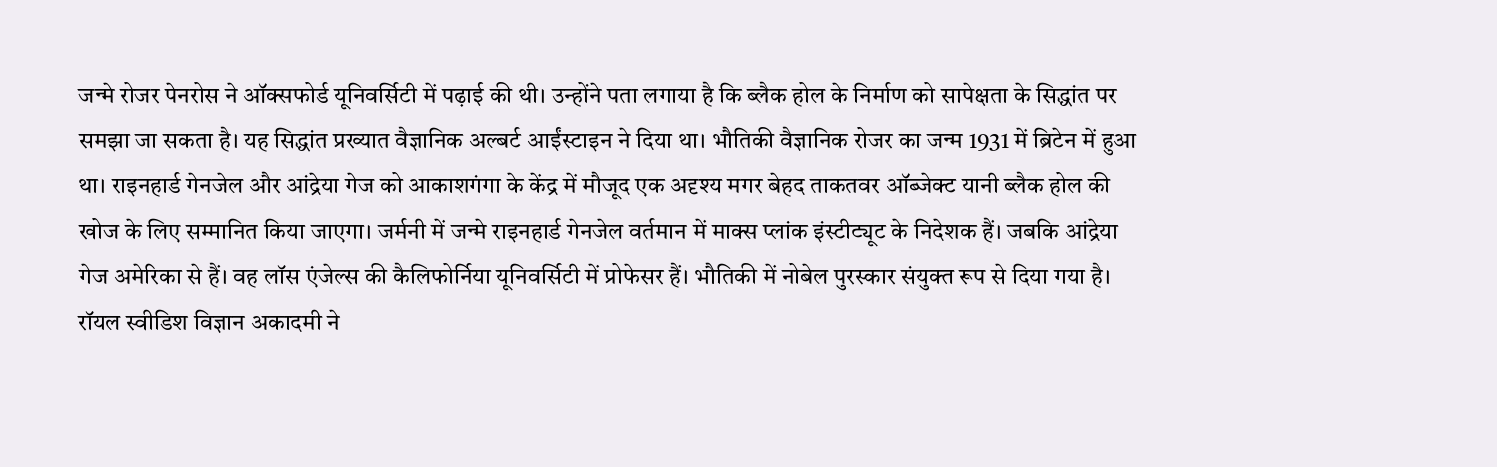जन्मे रोजर पेनरोस ने ऑक्सफोर्ड यूनिवर्सिटी में पढ़ाई की थी। उन्होंने पता लगाया है कि ब्लैक होल के निर्माण को सापेक्षता के सिद्धांत पर समझा जा सकता है। यह सिद्धांत प्रख्यात वैज्ञानिक अल्बर्ट आईंस्टाइन ने दिया था। भौतिकी वैज्ञानिक रोजर का जन्म 1931 में ब्रिटेन में हुआ था। राइनहार्ड गेनजेल और आंद्रेया गेज को आकाशगंगा के केंद्र में मौजूद एक अदृश्य मगर बेहद ताकतवर ऑब्जेक्ट यानी ब्लैक होल की खोज के लिए सम्मानित किया जाएगा। जर्मनी में जन्मे राइनहार्ड गेनजेल वर्तमान में माक्स प्लांक इंस्टीट्यूट के निदेशक हैं। जबकि आंद्रेया गेज अमेरिका से हैं। वह लॉस एंजेल्स की कैलिफोर्निया यूनिवर्सिटी में प्रोफेसर हैं। भौतिकी में नोबेल पुरस्कार संयुक्त रूप से दिया गया है। रॉयल स्वीडिश विज्ञान अकादमी ने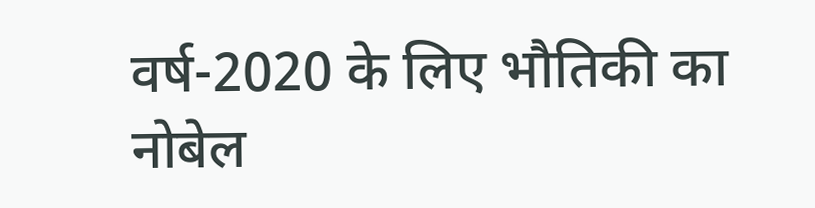वर्ष-2020 के लिए भौतिकी का नोबेल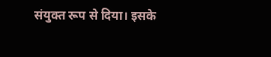संयुक्त रूप से दिया। इसके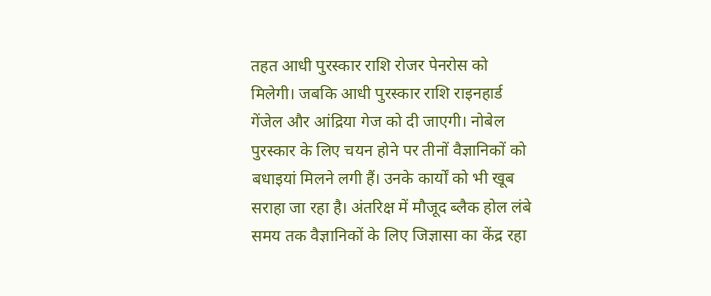तहत आधी पुरस्कार राशि रोजर पेनरोस को मिलेगी। जबकि आधी पुरस्कार राशि राइनहार्ड गेंजेल और आंद्रिया गेज को दी जाएगी। नोबेल पुरस्कार के लिए चयन होने पर तीनों वैज्ञानिकों को बधाइयां मिलने लगी हैं। उनके कार्यों को भी खूब सराहा जा रहा है। अंतरिक्ष में मौजूद ब्लैक होल लंबे समय तक वैज्ञानिकों के लिए जिज्ञासा का केंद्र रहा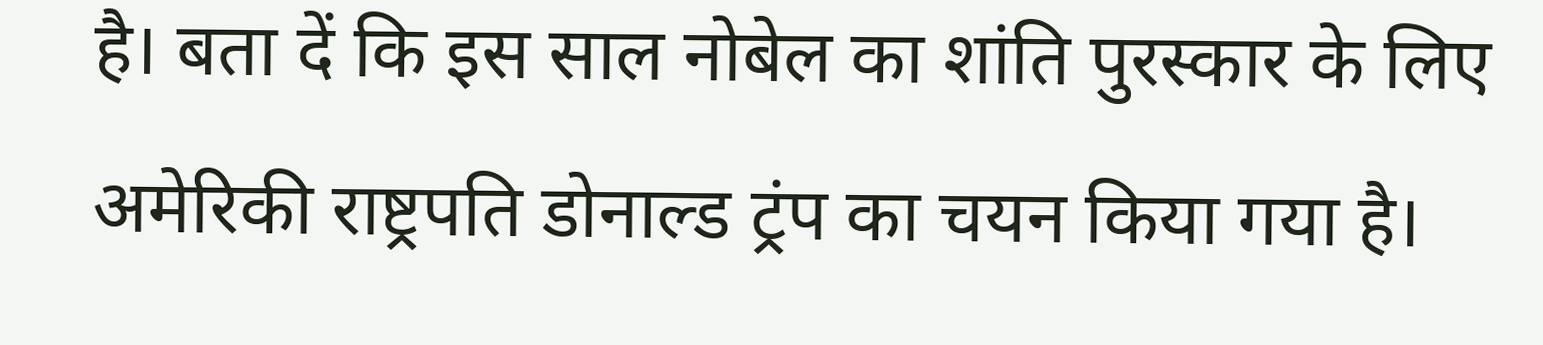है। बता दें कि इस साल नोबेल का शांति पुरस्कार के लिए अमेरिकी राष्ट्रपति डोनाल्ड ट्रंप का चयन किया गया है।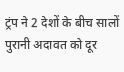ट्रंप ने 2 देशों के बीच सालों पुरानी अदावत को दूर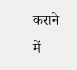कराने में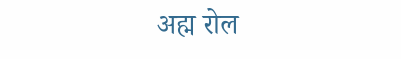अह्म रोल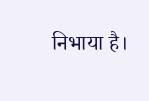निभाया है।